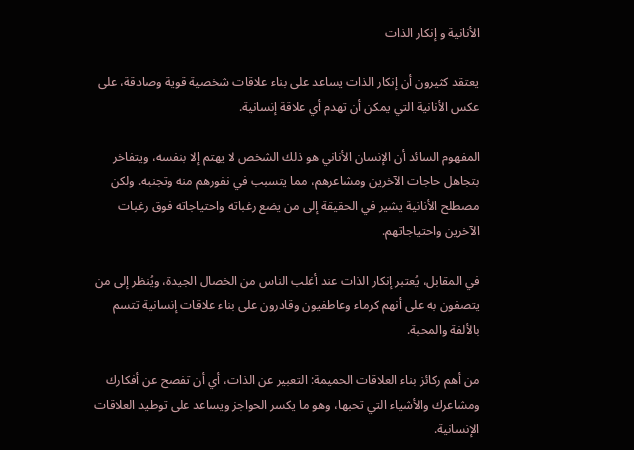الأنانية و إنكار الذات

يعتقد كثيرون أن إنكار الذات يساعد على بناء علاقات شخصية قوية وصادقة، على عكس الأنانية التي يمكن أن تهدم أي علاقة إنسانية.

المفهوم السائد أن الإنسان الأناني هو ذلك الشخص لا يهتم إلا بنفسه، ويتفاخر بتجاهل حاجات الآخرين ومشاعرهم، مما يتسبب في نفورهم منه وتجنبه. ولكن مصطلح الأنانية يشير في الحقيقة إلى من يضع رغباته واحتياجاته فوق رغبات الآخرين واحتياجاتهم.

في المقابل، يُعتبر إنكار الذات عند أغلب الناس من الخصال الجيدة، ويُنظر إلى من يتصفون به على أنهم كرماء وعاطفيون وقادرون على بناء علاقات إنسانية تتسم بالألفة والمحبة.

من أهم ركائز بناء العلاقات الحميمة: التعبير عن الذات، أي أن تفصح عن أفكارك ومشاعرك والأشياء التي تحبها، وهو ما يكسر الحواجز ويساعد على توطيد العلاقات الإنسانية.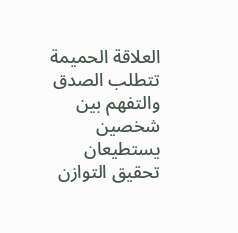العلاقة الحميمة تتطلب الصدق والتفهم بين شخصين يستطيعان تحقيق التوازن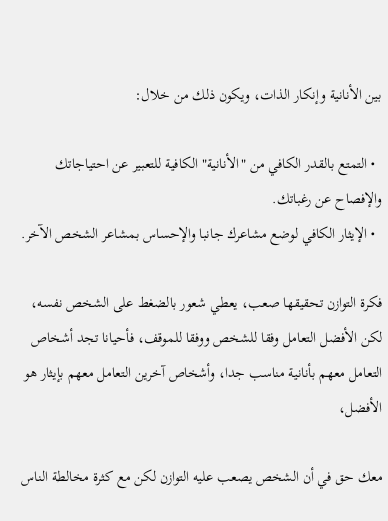بين الأنانية وإنكار الذات، ويكون ذلك من خلال:

  • التمتع بالقدر الكافي من "الأنانية" الكافية للتعبير عن احتياجاتك والإفصاح عن رغباتك.
  • الإيثار الكافي لوضع مشاعرك جانبا والإحساس بمشاعر الشخص الآخر.

فكرة التوازن تحقيقها صعب، يعطي شعور بالضغط على الشخص نفسه، لكن الأفضل التعامل وفقا للشخص ووفقا للموقف، فأحيانا تجد أشخاص التعامل معهم بأنانية مناسب جدا، وأشخاص آخرين التعامل معهم بإيثار هو الأفضل،

معك حق في أن الشخص يصعب عليه التوازن لكن مع كثرة مخالطة الناس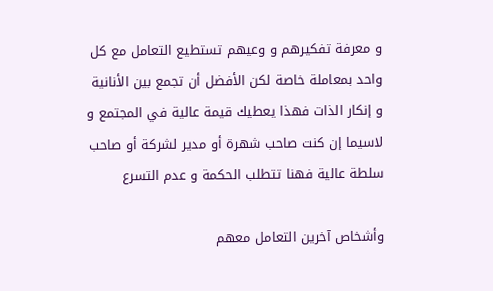و معرفة تفكيرهم و وعيهم تستطيع التعامل مع كل واحد بمعاملة خاصة لكن الأفضل أن تجمع بين الأنانية و إنكار الذات فهذا يعطيك قيمة عالية في المجتمع و لاسيما إن كنت صاحب شهرة أو مدير لشركة أو صاحب سلطة عالية فهنا تتطلب الحكمة و عدم التسرع

وأشخاص آخرين التعامل معهم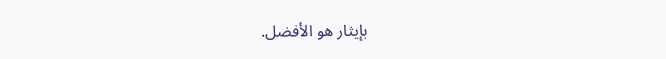بإيثار هو الأفضل.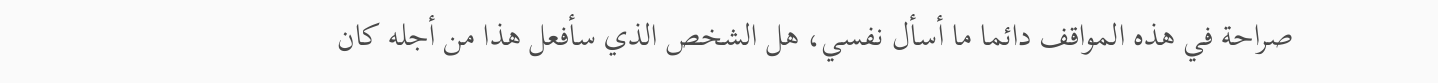صراحة في هذه المواقف دائما ما أسأل نفسي، هل الشخص الذي سأفعل هذا من أجله كان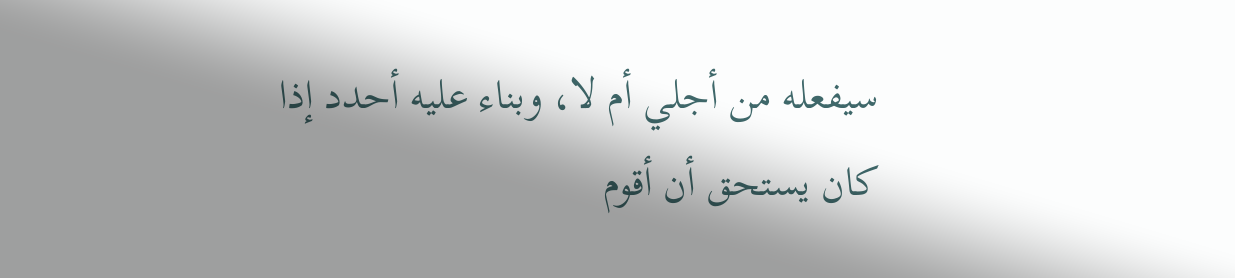سيفعله من أجلي أم لا، وبناء عليه أحدد إذا كان يستحق أن أقوم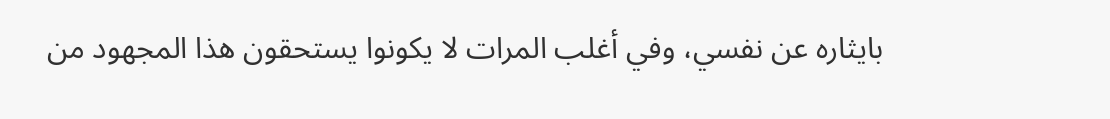بايثاره عن نفسي، وفي أغلب المرات لا يكونوا يستحقون هذا المجهود من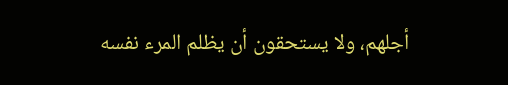أجلهم، ولا يستحقون أن يظلم المرء نفسه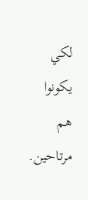لكي يكونوا هم مرتاحين.